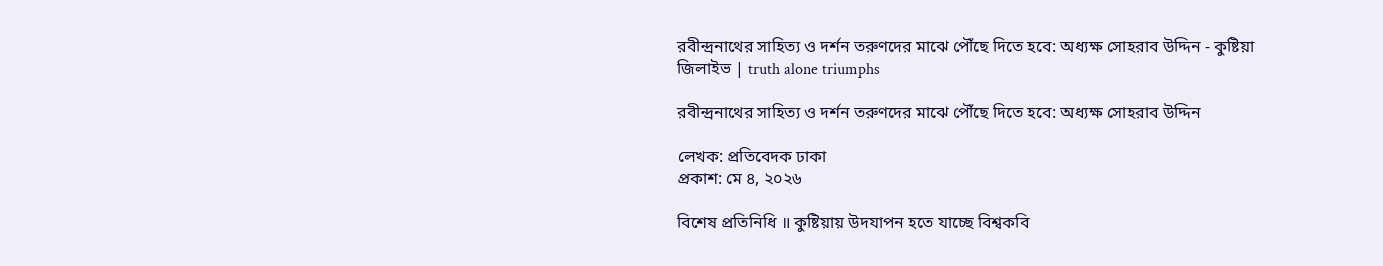রবীন্দ্রনাথের সাহিত্য ও দর্শন তরুণদের মাঝে পৌঁছে দিতে হবে: অধ্যক্ষ সোহরাব উদ্দিন - কুষ্টিয়া জিলাইভ | truth alone triumphs

রবীন্দ্রনাথের সাহিত্য ও দর্শন তরুণদের মাঝে পৌঁছে দিতে হবে: অধ্যক্ষ সোহরাব উদ্দিন

লেখক: প্রতিবেদক ঢাকা
প্রকাশ: মে ৪, ২০২৬

বিশেষ প্রতিনিধি ॥ কুষ্টিয়ায় উদযাপন হতে যাচ্ছে বিশ্বকবি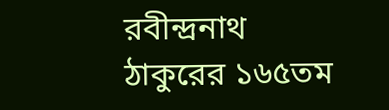রবীন্দ্রনাথ ঠাকুরের ১৬৫তম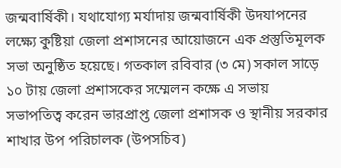জন্মবার্ষিকী। যথাযোগ্য মর্যাদায় জন্মবার্ষিকী উদযাপনের লক্ষ্যে কুষ্টিয়া জেলা প্রশাসনের আয়োজনে এক প্রস্তুতিমূলক সভা অনুষ্ঠিত হয়েছে। গতকাল রবিবার (৩ মে) সকাল সাড়ে ১০ টায় জেলা প্রশাসকের সম্মেলন কক্ষে এ সভায় সভাপতিত্ব করেন ভারপ্রাপ্ত জেলা প্রশাসক ও স্থানীয় সরকার শাখার উপ পরিচালক (উপসচিব)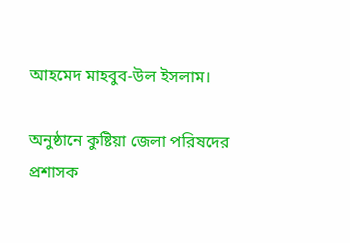আহমেদ মাহবুব-উল ইসলাম।

অনুষ্ঠানে কুষ্টিয়া জেলা পরিষদের প্রশাসক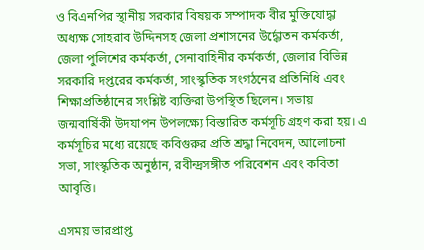ও বিএনপির স্থানীয় সরকার বিষয়ক সম্পাদক বীর মুক্তিযোদ্ধা অধ্যক্ষ সোহরাব উদ্দিনসহ জেলা প্রশাসনের উর্দ্ধোতন কর্মকর্তা, জেলা পুলিশের কর্মকর্তা, সেনাবাহিনীর কর্মকর্তা, জেলার বিভিন্ন সরকারি দপ্তরের কর্মকর্তা, সাংস্কৃতিক সংগঠনের প্রতিনিধি এবং শিক্ষাপ্রতিষ্ঠানের সংশ্লিষ্ট ব্যক্তিরা উপস্থিত ছিলেন। সভায় জন্মবার্ষিকী উদযাপন উপলক্ষ্যে বিস্তারিত কর্মসূচি গ্রহণ করা হয়। এ কর্মসূচির মধ্যে রয়েছে কবিগুরুর প্রতি শ্রদ্ধা নিবেদন, আলোচনা সভা, সাংস্কৃতিক অনুষ্ঠান, রবীন্দ্রসঙ্গীত পরিবেশন এবং কবিতা আবৃত্তি।

এসময় ভারপ্রাপ্ত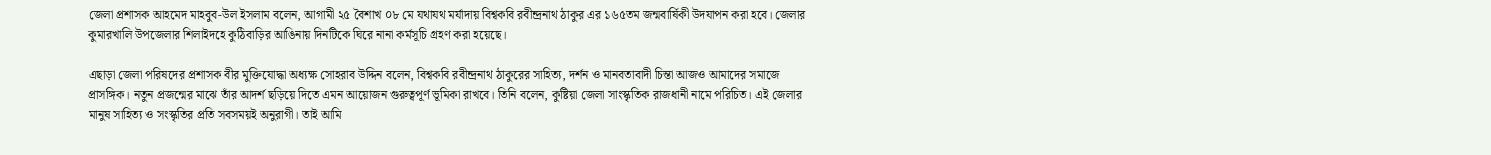জেলা প্রশাসক আহমেদ মাহবুব-উল ইসলাম বলেন, আগামী ২৫ বৈশাখ ০৮ মে যথাযথ মর্যাদায় বিশ্বকবি রবীন্দ্রনাথ ঠাকুর এর ১৬৫তম জন্মবার্ষিকী উদযাপন করা হবে। জেলার কুমারখালি উপজেলার শিলাইদহে কুঠিবাড়ির আঙিনায় দিনটিকে ঘিরে নানা কর্মসূচি গ্রহণ করা হয়েছে।

এছাড়া জেলা পরিষদের প্রশাসক বীর মুক্তিযোদ্ধা অধ্যক্ষ সোহরাব উদ্দিন বলেন, বিশ্বকবি রবীন্দ্রনাথ ঠাকুরের সাহিত্য, দর্শন ও মানবতাবাদী চিন্তা আজও আমাদের সমাজে প্রাসঙ্গিক। নতুন প্রজন্মের মাঝে তাঁর আদর্শ ছড়িয়ে দিতে এমন আয়োজন গুরুত্বপূর্ণ ভূমিকা রাখবে। তিনি বলেন, কুষ্টিয়া জেলা সাংস্কৃতিক রাজধানী নামে পরিচিত। এই জেলার মানুষ সাহিত্য ও সংস্কৃতির প্রতি সবসময়ই অনুরাগী। তাই আমি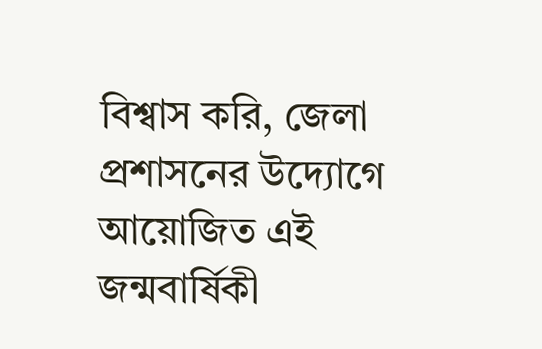বিশ্বাস করি, জেলা প্রশাসনের উদ্যোগে আয়োজিত এই জন্মবার্ষিকী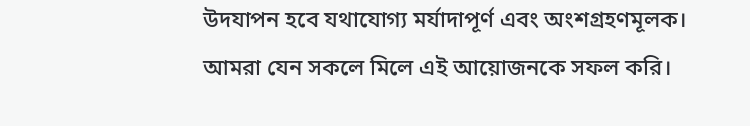উদযাপন হবে যথাযোগ্য মর্যাদাপূর্ণ এবং অংশগ্রহণমূলক। আমরা যেন সকলে মিলে এই আয়োজনকে সফল করি।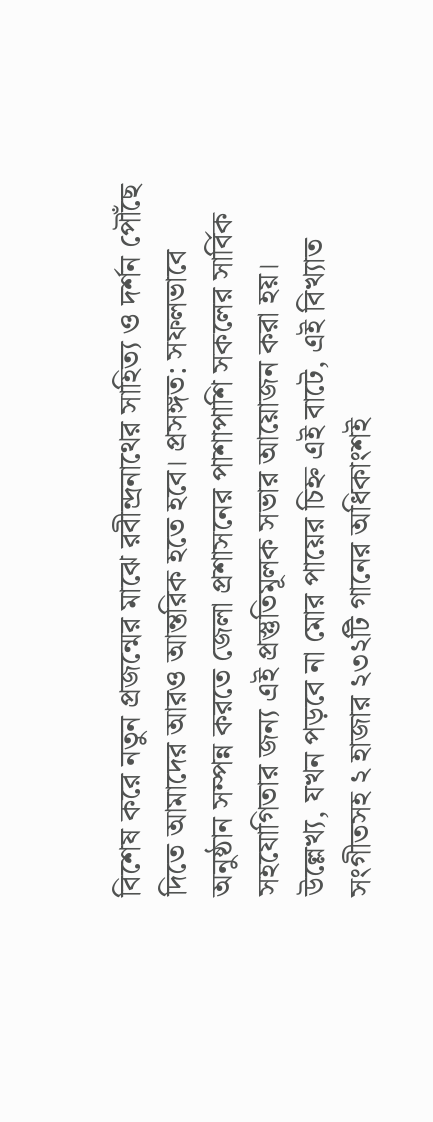বিশেষ করে নতুন প্রজন্মের মাঝে রবীন্দ্রনাথের সাহিত্য ও দর্শন পৌঁছে দিতে আমাদের আরও আন্তরিক হতে হবে। প্রসঙ্গত: সফলভাবে অনুষ্ঠান সম্পন্ন করতে জেলা প্রশাসনের পাশাপাশি সকলের সার্বিক সহযোগিতার জন্য এই প্রস্তুতিমূলক সভার আয়োজন করা হয়। উল্লেখ্য, যখন পড়বে না মোর পায়ের চিহ্ন এই বাটে, এই বিখ্যাত সংগীতসহ ২ হাজার ২৩২টি গানের অধিকাংশই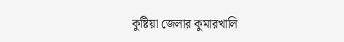কুষ্টিয়া জেলার কুমারখালি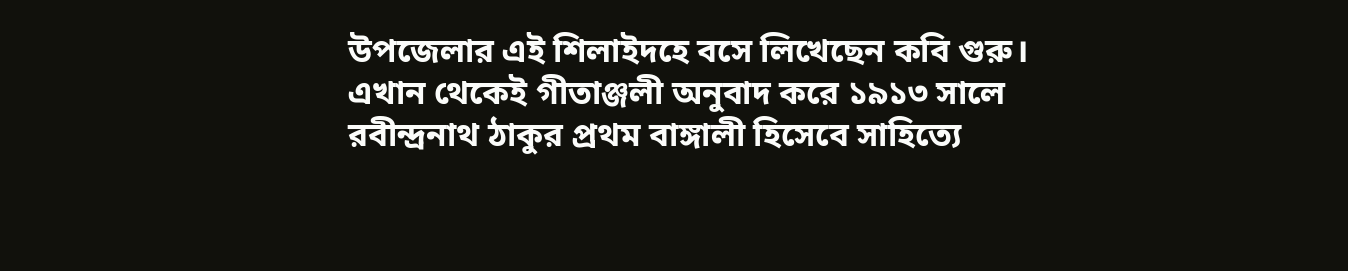উপজেলার এই শিলাইদহে বসে লিখেছেন কবি গুরু। এখান থেকেই গীতাঞ্জলী অনুবাদ করে ১৯১৩ সালে রবীন্দ্রনাথ ঠাকুর প্রথম বাঙ্গালী হিসেবে সাহিত্যে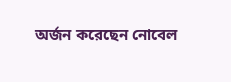অর্জন করেছেন নোবেল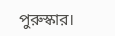পুরুস্কার।